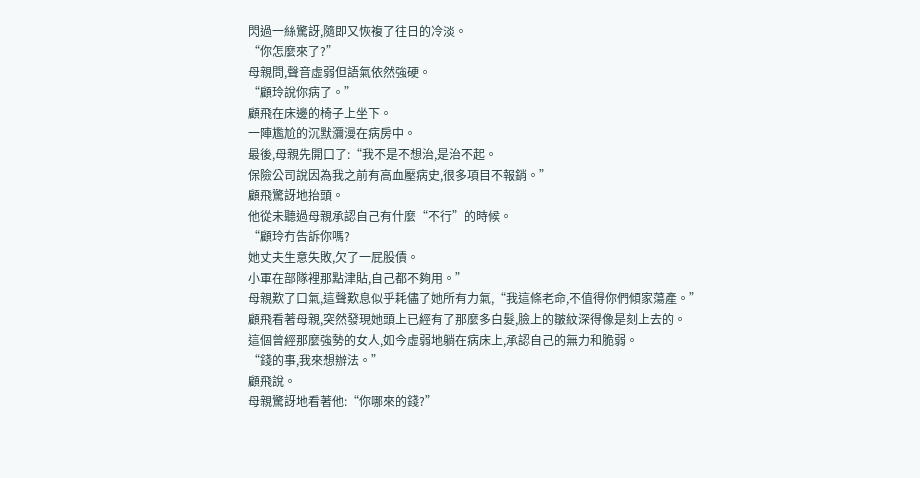閃過一絲驚訝,隨即又恢複了往日的冷淡。
“你怎麼來了?”
母親問,聲音虛弱但語氣依然強硬。
“顧玲說你病了。”
顧飛在床邊的椅子上坐下。
一陣尷尬的沉默瀰漫在病房中。
最後,母親先開口了:“我不是不想治,是治不起。
保險公司說因為我之前有高血壓病史,很多項目不報銷。”
顧飛驚訝地抬頭。
他從未聽過母親承認自己有什麼“不行”的時候。
“顧玲冇告訴你嗎?
她丈夫生意失敗,欠了一屁股債。
小軍在部隊裡那點津貼,自己都不夠用。”
母親歎了口氣,這聲歎息似乎耗儘了她所有力氣,“我這條老命,不值得你們傾家蕩產。”
顧飛看著母親,突然發現她頭上已經有了那麼多白髮,臉上的皺紋深得像是刻上去的。
這個曾經那麼強勢的女人,如今虛弱地躺在病床上,承認自己的無力和脆弱。
“錢的事,我來想辦法。”
顧飛說。
母親驚訝地看著他:“你哪來的錢?”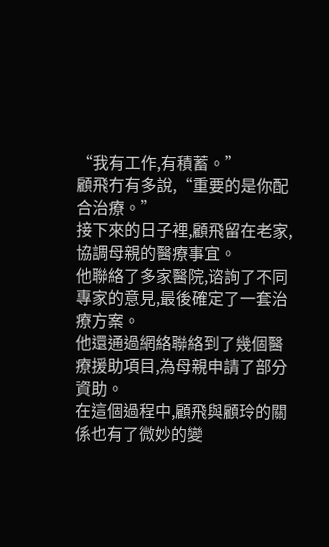“我有工作,有積蓄。”
顧飛冇有多說,“重要的是你配合治療。”
接下來的日子裡,顧飛留在老家,協調母親的醫療事宜。
他聯絡了多家醫院,谘詢了不同專家的意見,最後確定了一套治療方案。
他還通過網絡聯絡到了幾個醫療援助項目,為母親申請了部分資助。
在這個過程中,顧飛與顧玲的關係也有了微妙的變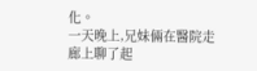化。
一天晚上,兄妹倆在醫院走廊上聊了起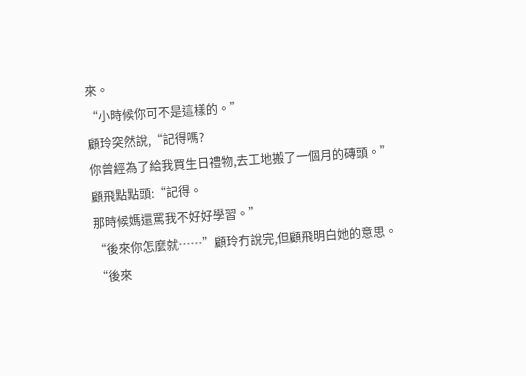來。
“小時候你可不是這樣的。”
顧玲突然說,“記得嗎?
你曾經為了給我買生日禮物,去工地搬了一個月的磚頭。”
顧飛點點頭:“記得。
那時候媽還罵我不好好學習。”
“後來你怎麼就……”顧玲冇說完,但顧飛明白她的意思。
“後來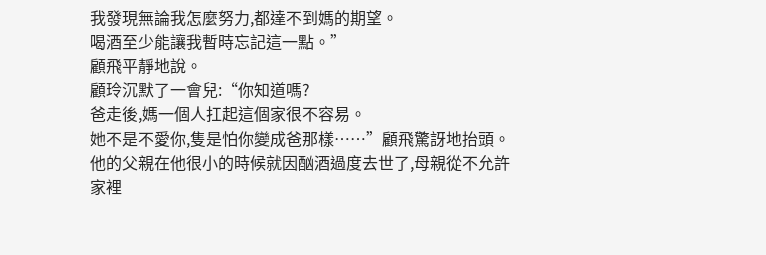我發現無論我怎麼努力,都達不到媽的期望。
喝酒至少能讓我暫時忘記這一點。”
顧飛平靜地說。
顧玲沉默了一會兒:“你知道嗎?
爸走後,媽一個人扛起這個家很不容易。
她不是不愛你,隻是怕你變成爸那樣……”顧飛驚訝地抬頭。
他的父親在他很小的時候就因酗酒過度去世了,母親從不允許家裡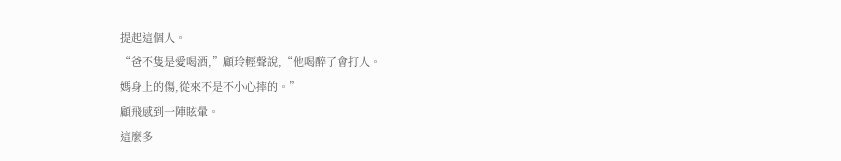提起這個人。
“爸不隻是愛喝酒,”顧玲輕聲說,“他喝醉了會打人。
媽身上的傷,從來不是不小心摔的。”
顧飛感到一陣眩暈。
這麼多